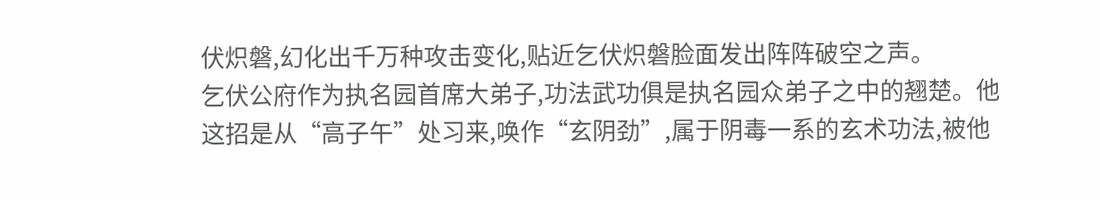伏炽磐,幻化出千万种攻击变化,贴近乞伏炽磐脸面发出阵阵破空之声。
乞伏公府作为执名园首席大弟子,功法武功俱是执名园众弟子之中的翘楚。他这招是从“高子午”处习来,唤作“玄阴劲”,属于阴毒一系的玄术功法,被他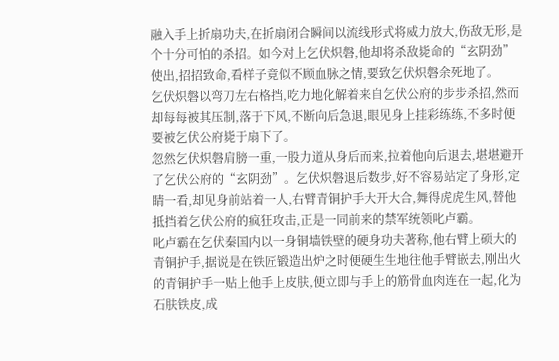融入手上折扇功夫,在折扇闭合瞬间以流线形式将威力放大,伤敌无形,是个十分可怕的杀招。如今对上乞伏炽磐,他却将杀敌毙命的“玄阴劲”使出,招招致命,看样子竟似不顾血脉之情,要致乞伏炽磐余死地了。
乞伏炽磐以弯刀左右格挡,吃力地化解着来自乞伏公府的步步杀招,然而却每每被其压制,落于下风,不断向后急退,眼见身上挂彩练练,不多时便要被乞伏公府毙于扇下了。
忽然乞伏炽磐肩膀一重,一股力道从身后而来,拉着他向后退去,堪堪避开了乞伏公府的“玄阴劲”。乞伏炽磐退后数步,好不容易站定了身形,定睛一看,却见身前站着一人,右臂青铜护手大开大合,舞得虎虎生风,替他抵挡着乞伏公府的疯狂攻击,正是一同前来的禁军统领叱卢霸。
叱卢霸在乞伏秦国内以一身铜墙铁壁的硬身功夫著称,他右臂上硕大的青铜护手,据说是在铁匠锻造出炉之时便硬生生地往他手臂嵌去,刚出火的青铜护手一贴上他手上皮肤,便立即与手上的筋骨血肉连在一起,化为石肤铁皮,成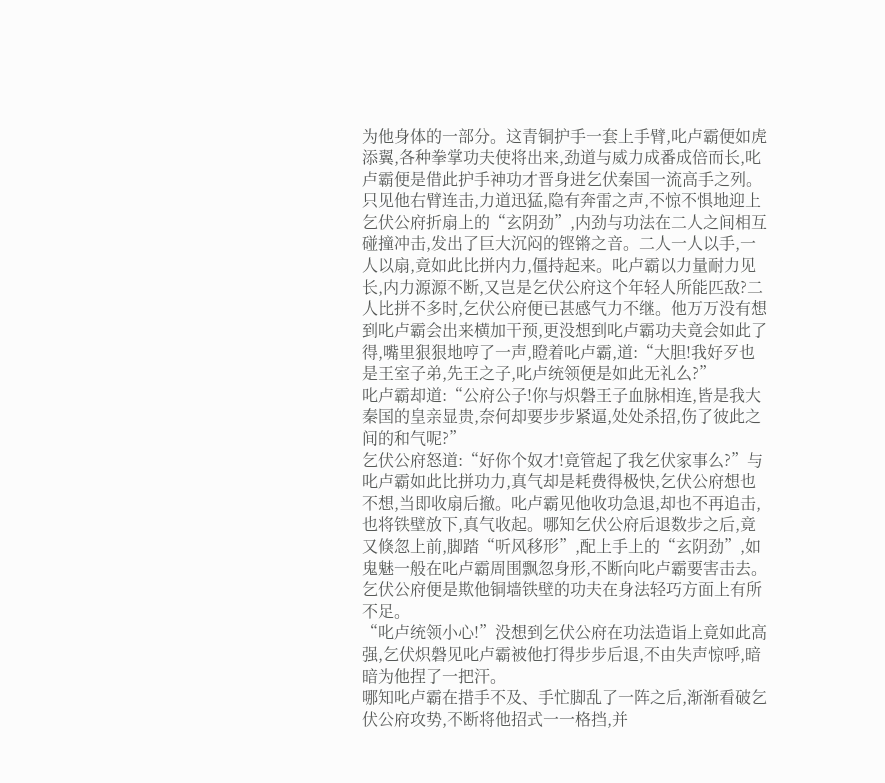为他身体的一部分。这青铜护手一套上手臂,叱卢霸便如虎添翼,各种拳掌功夫使将出来,劲道与威力成番成倍而长,叱卢霸便是借此护手神功才晋身进乞伏秦国一流高手之列。
只见他右臂连击,力道迅猛,隐有奔雷之声,不惊不惧地迎上乞伏公府折扇上的“玄阴劲”,内劲与功法在二人之间相互碰撞冲击,发出了巨大沉闷的铿锵之音。二人一人以手,一人以扇,竟如此比拼内力,僵持起来。叱卢霸以力量耐力见长,内力源源不断,又岂是乞伏公府这个年轻人所能匹敌?二人比拼不多时,乞伏公府便已甚感气力不继。他万万没有想到叱卢霸会出来横加干预,更没想到叱卢霸功夫竟会如此了得,嘴里狠狠地哼了一声,瞪着叱卢霸,道:“大胆!我好歹也是王室子弟,先王之子,叱卢统领便是如此无礼么?”
叱卢霸却道:“公府公子!你与炽磐王子血脉相连,皆是我大秦国的皇亲显贵,奈何却要步步紧逼,处处杀招,伤了彼此之间的和气呢?”
乞伏公府怒道:“好你个奴才!竟管起了我乞伏家事么?”与叱卢霸如此比拼功力,真气却是耗费得极快,乞伏公府想也不想,当即收扇后撤。叱卢霸见他收功急退,却也不再追击,也将铁壁放下,真气收起。哪知乞伏公府后退数步之后,竟又倏忽上前,脚踏“听风移形”,配上手上的“玄阴劲”,如鬼魅一般在叱卢霸周围飘忽身形,不断向叱卢霸要害击去。乞伏公府便是欺他铜墙铁壁的功夫在身法轻巧方面上有所不足。
“叱卢统领小心!”没想到乞伏公府在功法造诣上竟如此高强,乞伏炽磐见叱卢霸被他打得步步后退,不由失声惊呼,暗暗为他捏了一把汗。
哪知叱卢霸在措手不及、手忙脚乱了一阵之后,渐渐看破乞伏公府攻势,不断将他招式一一格挡,并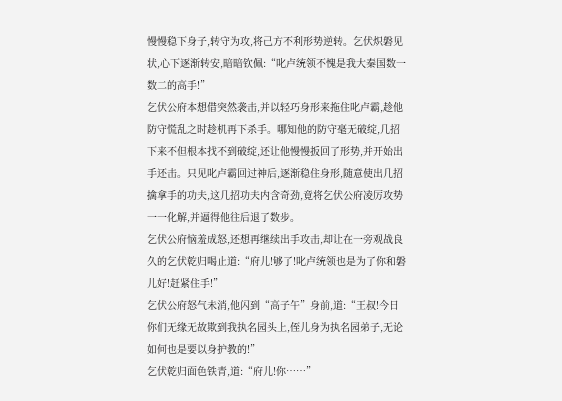慢慢稳下身子,转守为攻,将己方不利形势逆转。乞伏炽磐见状,心下逐渐转安,暗暗钦佩:“叱卢统领不愧是我大秦国数一数二的高手!”
乞伏公府本想借突然袭击,并以轻巧身形来拖住叱卢霸,趁他防守慌乱之时趁机再下杀手。哪知他的防守毫无破绽,几招下来不但根本找不到破绽,还让他慢慢扳回了形势,并开始出手还击。只见叱卢霸回过神后,逐渐稳住身形,随意使出几招擒拿手的功夫,这几招功夫内含奇劲,竟将乞伏公府凌厉攻势一一化解,并逼得他往后退了数步。
乞伏公府恼羞成怒,还想再继续出手攻击,却让在一旁观战良久的乞伏乾归喝止道:“府儿!够了!叱卢统领也是为了你和磐儿好!赶紧住手!”
乞伏公府怒气未消,他闪到“高子午”身前,道:“王叔!今日你们无缘无故欺到我执名园头上,侄儿身为执名园弟子,无论如何也是要以身护教的!”
乞伏乾归面色铁青,道:“府儿!你……”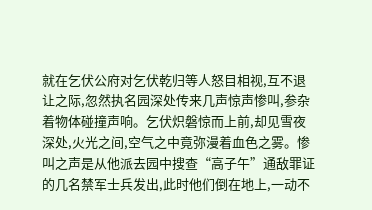就在乞伏公府对乞伏乾归等人怒目相视,互不退让之际,忽然执名园深处传来几声惊声惨叫,参杂着物体碰撞声响。乞伏炽磐惊而上前,却见雪夜深处,火光之间,空气之中竟弥漫着血色之雾。惨叫之声是从他派去园中搜查“高子午”通敌罪证的几名禁军士兵发出,此时他们倒在地上,一动不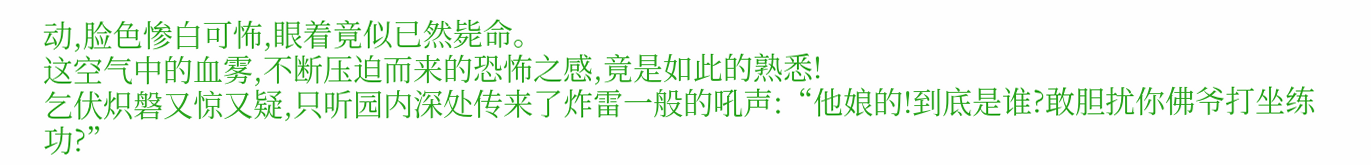动,脸色惨白可怖,眼着竟似已然毙命。
这空气中的血雾,不断压迫而来的恐怖之感,竟是如此的熟悉!
乞伏炽磐又惊又疑,只听园内深处传来了炸雷一般的吼声:“他娘的!到底是谁?敢胆扰你佛爷打坐练功?”